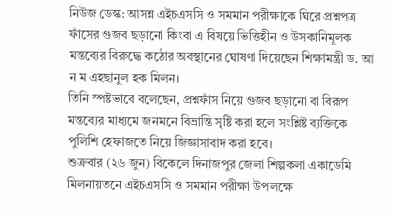নিউজ ডেস্ক: আসন্ন এইচএসসি ও সমমান পরীক্ষাকে ঘিরে প্রশ্নপত্র ফাঁসের গুজব ছড়ানো কিংবা এ বিষয়ে ভিত্তিহীন ও উসকানিমূলক মন্তব্যের বিরুদ্ধে কঠোর অবস্থানের ঘোষণা দিয়েছেন শিক্ষামন্ত্রী ড. আ ন ম এহছানুল হক মিলন।
তিনি স্পষ্টভাবে বলেছেন, প্রশ্নফাঁস নিয়ে গুজব ছড়ানো বা বিরূপ মন্তব্যের মাধ্যমে জনমনে বিভ্রান্তি সৃষ্টি করা হলে সংশ্লিষ্ট ব্যক্তিকে পুলিশি হেফাজতে নিয়ে জিজ্ঞাসাবাদ করা হবে।
শুক্রবার (২৬ জুন) বিকেলে দিনাজপুর জেলা শিল্পকলা একাডেমি মিলনায়তনে এইচএসসি ও সমমান পরীক্ষা উপলক্ষে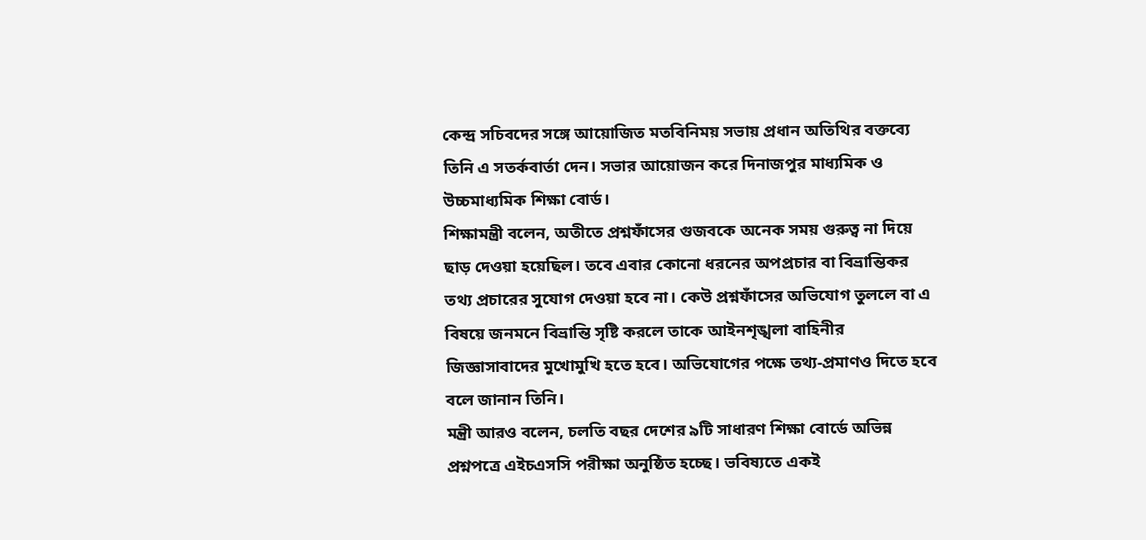কেন্দ্র সচিবদের সঙ্গে আয়োজিত মতবিনিময় সভায় প্রধান অতিথির বক্তব্যে তিনি এ সতর্কবার্তা দেন। সভার আয়োজন করে দিনাজপুর মাধ্যমিক ও উচ্চমাধ্যমিক শিক্ষা বোর্ড।
শিক্ষামন্ত্রী বলেন, অতীতে প্রশ্নফাঁসের গুজবকে অনেক সময় গুরুত্ব না দিয়ে ছাড় দেওয়া হয়েছিল। তবে এবার কোনো ধরনের অপপ্রচার বা বিভ্রান্তিকর তথ্য প্রচারের সুযোগ দেওয়া হবে না। কেউ প্রশ্নফাঁসের অভিযোগ তুললে বা এ বিষয়ে জনমনে বিভ্রান্তি সৃষ্টি করলে তাকে আইনশৃঙ্খলা বাহিনীর জিজ্ঞাসাবাদের মুখোমুখি হতে হবে। অভিযোগের পক্ষে তথ্য-প্রমাণও দিতে হবে বলে জানান তিনি।
মন্ত্রী আরও বলেন, চলতি বছর দেশের ৯টি সাধারণ শিক্ষা বোর্ডে অভিন্ন প্রশ্নপত্রে এইচএসসি পরীক্ষা অনুষ্ঠিত হচ্ছে। ভবিষ্যতে একই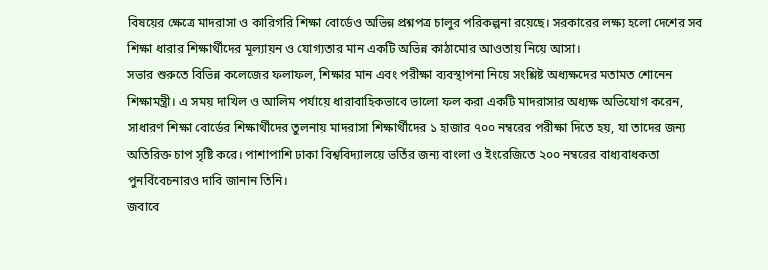বিষয়ের ক্ষেত্রে মাদরাসা ও কারিগরি শিক্ষা বোর্ডেও অভিন্ন প্রশ্নপত্র চালুর পরিকল্পনা রয়েছে। সরকারের লক্ষ্য হলো দেশের সব শিক্ষা ধারার শিক্ষার্থীদের মূল্যায়ন ও যোগ্যতার মান একটি অভিন্ন কাঠামোর আওতায় নিয়ে আসা।
সভার শুরুতে বিভিন্ন কলেজের ফলাফল, শিক্ষার মান এবং পরীক্ষা ব্যবস্থাপনা নিয়ে সংশ্লিষ্ট অধ্যক্ষদের মতামত শোনেন শিক্ষামন্ত্রী। এ সময় দাখিল ও আলিম পর্যায়ে ধারাবাহিকভাবে ভালো ফল করা একটি মাদরাসার অধ্যক্ষ অভিযোগ করেন, সাধারণ শিক্ষা বোর্ডের শিক্ষার্থীদের তুলনায় মাদরাসা শিক্ষার্থীদের ১ হাজার ৭০০ নম্বরের পরীক্ষা দিতে হয়, যা তাদের জন্য অতিরিক্ত চাপ সৃষ্টি করে। পাশাপাশি ঢাকা বিশ্ববিদ্যালয়ে ভর্তির জন্য বাংলা ও ইংরেজিতে ২০০ নম্বরের বাধ্যবাধকতা পুনর্বিবেচনারও দাবি জানান তিনি।
জবাবে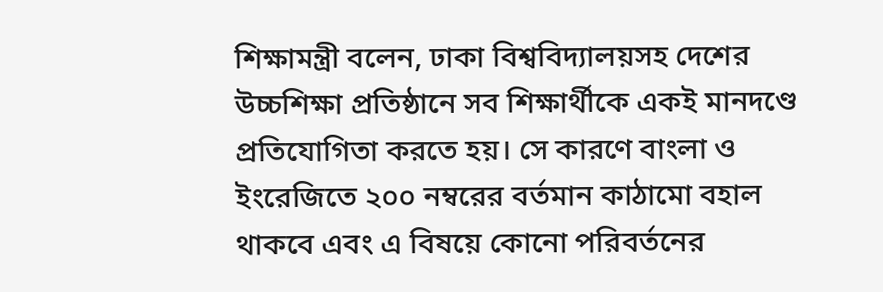শিক্ষামন্ত্রী বলেন, ঢাকা বিশ্ববিদ্যালয়সহ দেশের উচ্চশিক্ষা প্রতিষ্ঠানে সব শিক্ষার্থীকে একই মানদণ্ডে প্রতিযোগিতা করতে হয়। সে কারণে বাংলা ও ইংরেজিতে ২০০ নম্বরের বর্তমান কাঠামো বহাল থাকবে এবং এ বিষয়ে কোনো পরিবর্তনের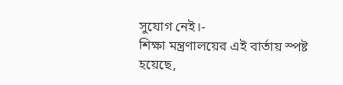সুযোগ নেই।-
শিক্ষা মন্ত্রণালয়ের এই বার্তায় স্পষ্ট হয়েছে,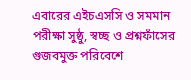এবারের এইচএসসি ও সমমান পরীক্ষা সুষ্ঠু, স্বচ্ছ ও প্রশ্নফাঁসের গুজবমুক্ত পরিবেশে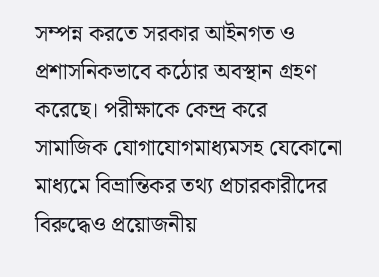সম্পন্ন করতে সরকার আইনগত ও প্রশাসনিকভাবে কঠোর অবস্থান গ্রহণ করেছে। পরীক্ষাকে কেন্দ্র করে সামাজিক যোগাযোগমাধ্যমসহ যেকোনো মাধ্যমে বিভ্রান্তিকর তথ্য প্রচারকারীদের বিরুদ্ধেও প্রয়োজনীয়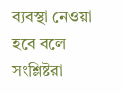ব্যবস্থা নেওয়া হবে বলে সংশ্লিষ্টরা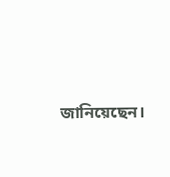জানিয়েছেন।